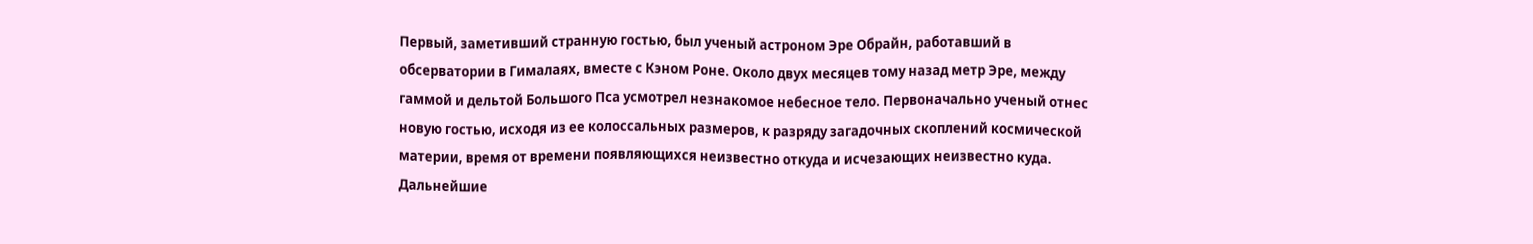Первый, заметивший странную гостью, был ученый астроном Эре Обрайн, работавший в обсерватории в Гималаях, вместе с Кэном Роне. Около двух месяцев тому назад метр Эре, между гаммой и дельтой Большого Пса усмотрел незнакомое небесное тело. Первоначально ученый отнес новую гостью, исходя из ее колоссальных размеров, к разряду загадочных скоплений космической материи, время от времени появляющихся неизвестно откуда и исчезающих неизвестно куда.
Дальнейшие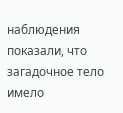наблюдения показали, что загадочное тело имело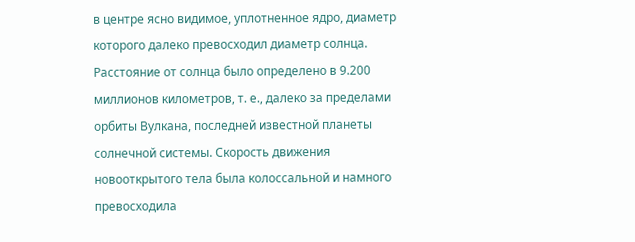в центре ясно видимое, уплотненное ядро, диаметр которого далеко превосходил диаметр солнца. Расстояние от солнца было определено в 9.200 миллионов километров, т. е., далеко за пределами орбиты Вулкана, последней известной планеты солнечной системы. Скорость движения новооткрытого тела была колоссальной и намного превосходила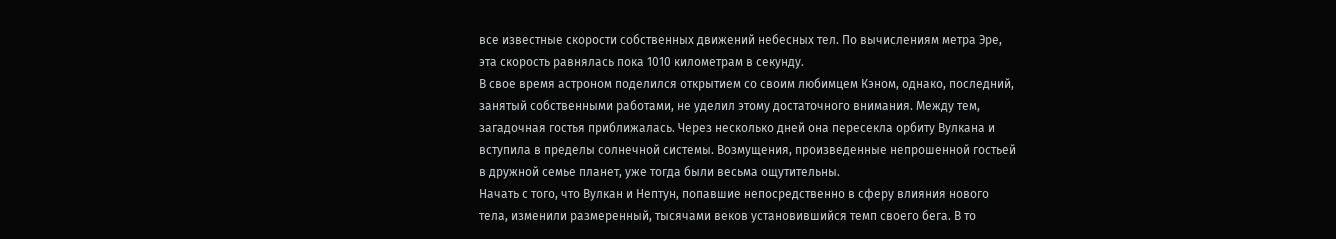все известные скорости собственных движений небесных тел. По вычислениям метра Эре, эта скорость равнялась пока 1010 километрам в секунду.
В свое время астроном поделился открытием со своим любимцем Кэном, однако, последний, занятый собственными работами, не уделил этому достаточного внимания. Между тем, загадочная гостья приближалась. Через несколько дней она пересекла орбиту Вулкана и вступила в пределы солнечной системы. Возмущения, произведенные непрошенной гостьей в дружной семье планет, уже тогда были весьма ощутительны.
Начать с того, что Вулкан и Нептун, попавшие непосредственно в сферу влияния нового тела, изменили размеренный, тысячами веков установившийся темп своего бега. В то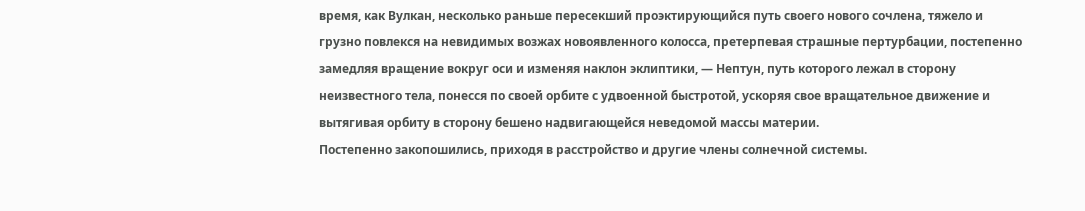время, как Вулкан, несколько раньше пересекший проэктирующийся путь своего нового сочлена, тяжело и грузно повлекся на невидимых возжах новоявленного колосса, претерпевая страшные пертурбации, постепенно замедляя вращение вокруг оси и изменяя наклон эклиптики, — Нептун, путь которого лежал в сторону неизвестного тела, понесся по своей орбите с удвоенной быстротой, ускоряя свое вращательное движение и вытягивая орбиту в сторону бешено надвигающейся неведомой массы материи.
Постепенно закопошились, приходя в расстройство и другие члены солнечной системы.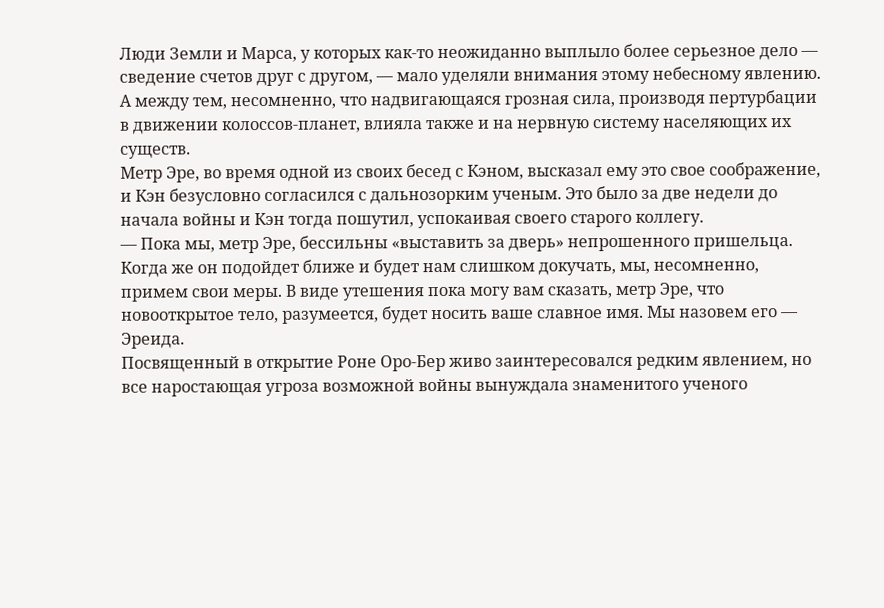Люди Земли и Марса, у которых как-то неожиданно выплыло более серьезное дело — сведение счетов друг с другом, — мало уделяли внимания этому небесному явлению.
А между тем, несомненно, что надвигающаяся грозная сила, производя пертурбации в движении колоссов-планет, влияла также и на нервную систему населяющих их существ.
Метр Эре, во время одной из своих бесед с Кэном, высказал ему это свое соображение, и Кэн безусловно согласился с дальнозорким ученым. Это было за две недели до начала войны и Кэн тогда пошутил, успокаивая своего старого коллегу.
— Пока мы, метр Эре, бессильны «выставить за дверь» непрошенного пришельца. Когда же он подойдет ближе и будет нам слишком докучать, мы, несомненно, примем свои меры. В виде утешения пока могу вам сказать, метр Эре, что новооткрытое тело, разумеется, будет носить ваше славное имя. Мы назовем его — Эреида.
Посвященный в открытие Роне Оро-Бер живо заинтересовался редким явлением, но все наростающая угроза возможной войны вынуждала знаменитого ученого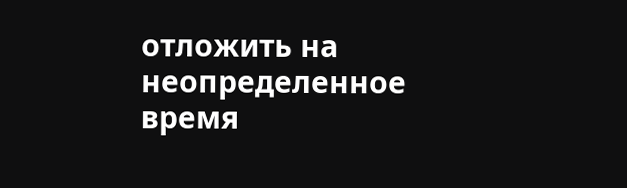отложить на неопределенное время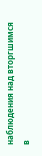наблюдения над вторгшимся в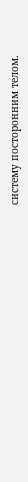систему посторонним телом.